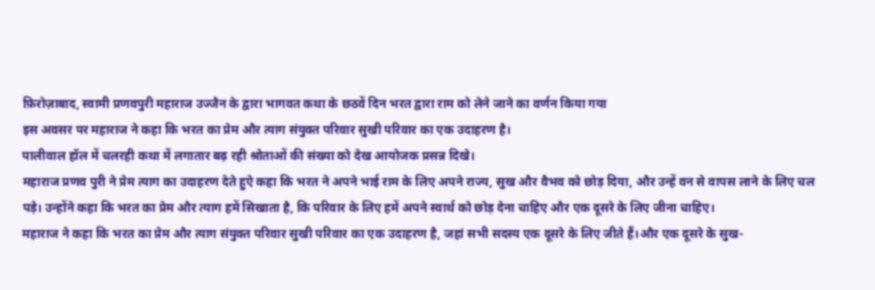फ़िरोज़ाबाद, स्वामी प्रणवपुरी महाराज उज्जैन के द्वारा भागवत कथा के छठवें दिन भरत द्वारा राम को लेने जाने का वर्णन किया गया
इस अवसर पर महाराज ने कहा कि भरत का प्रेम और त्याग संयुक्त परिवार सुखी परिवार का एक उदाहरण है।
पालीवाल हॉल में चलरही कथा में लगातार बढ़ रही श्रोताओं की संख्या को देख आयोजक प्रसन्न दिखे।
महाराज प्रणव पुरी ने प्रेम त्याग का उदाहरण देते हुऐ कहा कि भरत ने अपने भाई राम के लिए अपने राज्य, सुख और वैभव को छोड़ दिया, और उन्हें वन से वापस लाने के लिए चल पड़े। उन्होंने कहा कि भरत का प्रेम और त्याग हमें सिखाता है, कि परिवार के लिए हमें अपने स्वार्थ को छोड़ देना चाहिए और एक दूसरे के लिए जीना चाहिए।
महाराज ने कहा कि भरत का प्रेम और त्याग संयुक्त परिवार सुखी परिवार का एक उदाहरण है, जहां सभी सदस्य एक दूसरे के लिए जीते हैं।और एक दूसरे के सुख-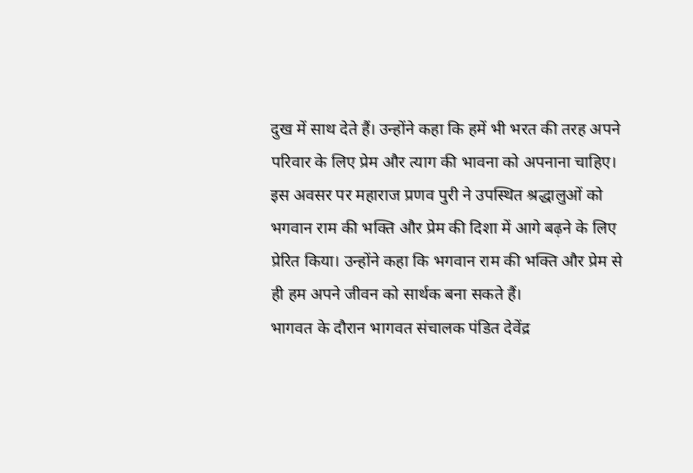दुख में साथ देते हैं। उन्होंने कहा कि हमें भी भरत की तरह अपने परिवार के लिए प्रेम और त्याग की भावना को अपनाना चाहिए।
इस अवसर पर महाराज प्रणव पुरी ने उपस्थित श्रद्धालुओं को भगवान राम की भक्ति और प्रेम की दिशा में आगे बढ़ने के लिए प्रेरित किया। उन्होंने कहा कि भगवान राम की भक्ति और प्रेम से ही हम अपने जीवन को सार्थक बना सकते हैं।
भागवत के दौरान भागवत संचालक पंडित देवेंद्र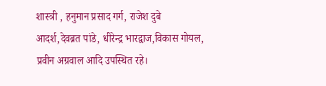शास्त्री , हनुमान प्रसाद गर्ग, राजेश दुबे आदर्श,देवब्रत पांडे, धीरेन्द्र भारद्वाज,विकास गोयल, प्रवीन अग्रवाल आदि उपस्थित रहे।